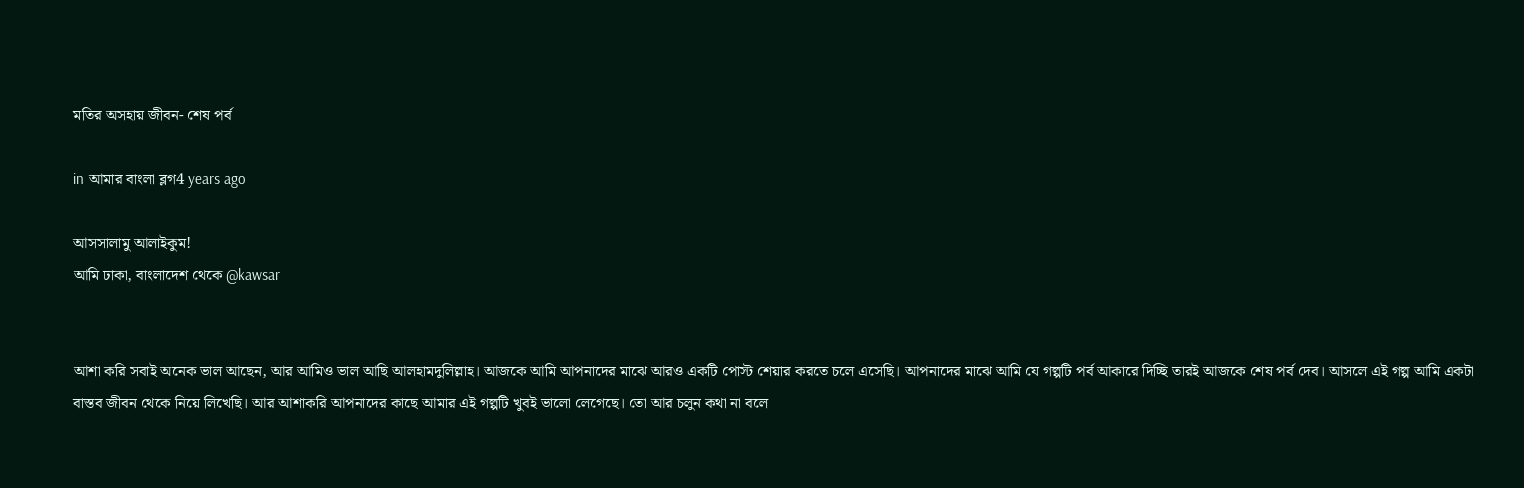মতির অসহায় জীবন- শেষ পর্ব

in আমার বাংলা ব্লগ4 years ago

আসসালামু আলাইকুম!
আমি ঢাকা, বাংলাদেশ থেকে @kawsar


আশা করি সবাই অনেক ভাল আছেন, আর আমিও ভাল আছি আলহামদুলিল্লাহ। আজকে আমি আপনাদের মাঝে আরও একটি পোস্ট শেয়ার করতে চলে এসেছি। আপনাদের মাঝে আমি যে গল্পটি পর্ব আকারে দিচ্ছি তারই আজকে শেষ পর্ব দেব। আসলে এই গল্প আমি একটা বাস্তব জীবন থেকে নিয়ে লিখেছি। আর আশাকরি আপনাদের কাছে আমার এই গল্পটি খুবই ভালো লেগেছে। তো আর চলুন কথা না বলে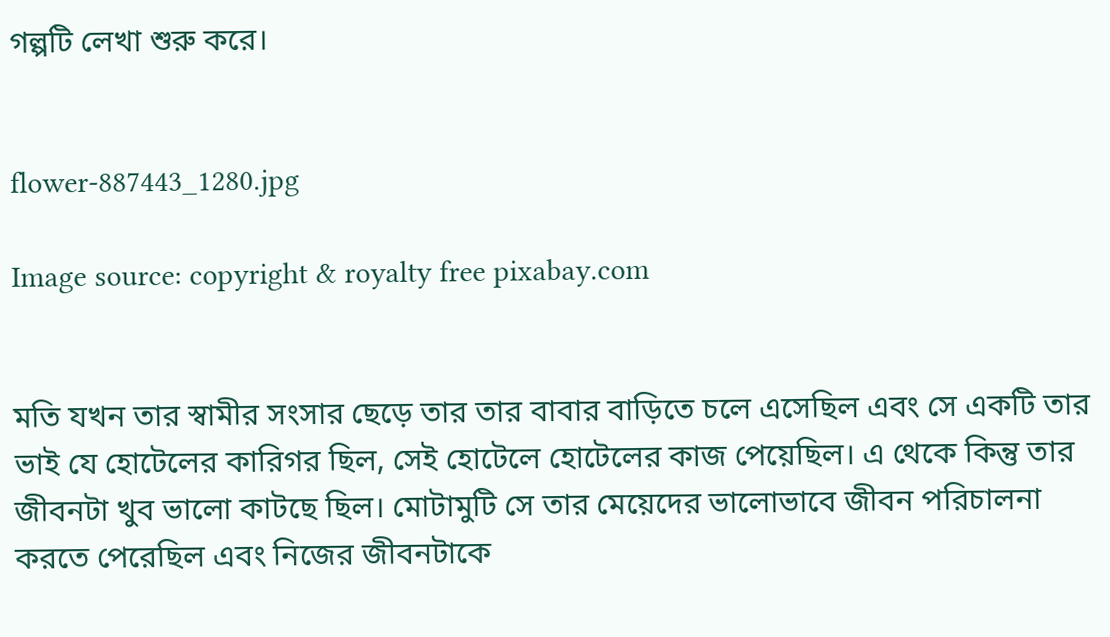গল্পটি লেখা শুরু করে।


flower-887443_1280.jpg

Image source: copyright & royalty free pixabay.com


মতি যখন তার স্বামীর সংসার ছেড়ে তার তার বাবার বাড়িতে চলে এসেছিল এবং সে একটি তার ভাই যে হোটেলের কারিগর ছিল, সেই হোটেলে হোটেলের কাজ পেয়েছিল। এ থেকে কিন্তু তার জীবনটা খুব ভালো কাটছে ছিল। মোটামুটি সে তার মেয়েদের ভালোভাবে জীবন পরিচালনা করতে পেরেছিল এবং নিজের জীবনটাকে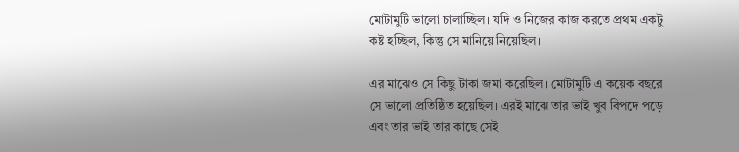মোটামুটি ভালো চালাচ্ছিল। যদি ও নিজের কাজ করতে প্রথম একটু কষ্ট হচ্ছিল, কিন্তু সে মানিয়ে নিয়েছিল।

এর মাঝেও সে কিছু টাকা জমা করেছিল। মোটামুটি এ কয়েক বছরে সে ভালো প্রতিষ্ঠিত হয়েছিল। এরই মাঝে তার ভাই খুব বিপদে পড়ে এবং তার ভাই তার কাছে সেই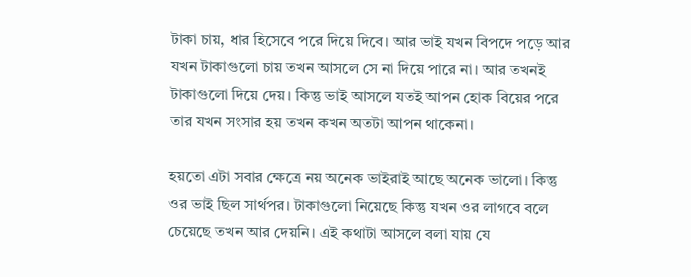টাকা চায়, ধার হিসেবে পরে দিয়ে দিবে। আর ভাই যখন বিপদে পড়ে আর যখন টাকাগুলো চায় তখন আসলে সে না দিয়ে পারে না। আর তখনই টাকাগুলো দিয়ে দেয়। কিন্তু ভাই আসলে যতই আপন হোক বিয়ের পরে তার যখন সংসার হয় তখন কখন অতটা আপন থাকেনা।

হয়তো এটা সবার ক্ষেত্রে নয় অনেক ভাইরাই আছে অনেক ভালো। কিন্তু ওর ভাই ছিল সার্থপর। টাকাগুলো নিয়েছে কিন্তু যখন ওর লাগবে বলে চেয়েছে তখন আর দেয়নি। এই কথাটা আসলে বলা যায় যে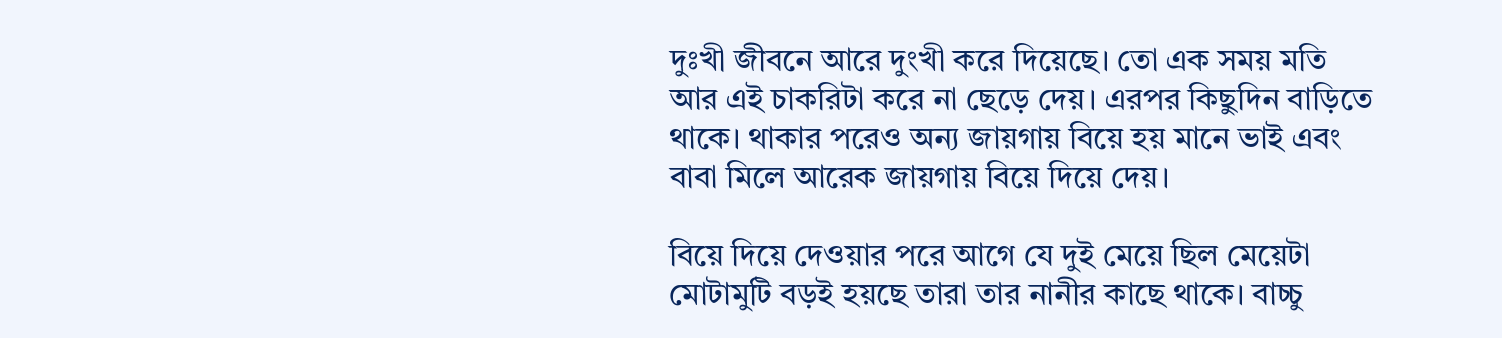দুঃখী জীবনে আরে দুংখী করে দিয়েছে। তো এক সময় মতি আর এই চাকরিটা করে না ছেড়ে দেয়। এরপর কিছুদিন বাড়িতে থাকে। থাকার পরেও অন্য জায়গায় বিয়ে হয় মানে ভাই এবং বাবা মিলে আরেক জায়গায় বিয়ে দিয়ে দেয়।

বিয়ে দিয়ে দেওয়ার পরে আগে যে দুই মেয়ে ছিল মেয়েটা মোটামুটি বড়ই হয়ছে তারা তার নানীর কাছে থাকে। বাচ্চু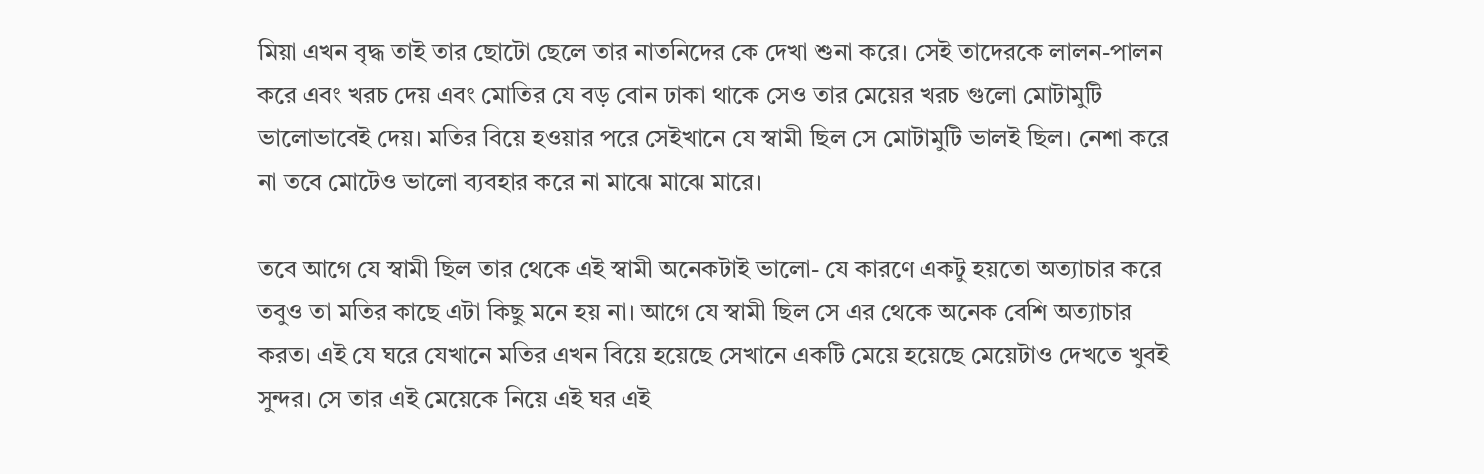মিয়া এখন বৃদ্ধ তাই তার ছোটো ছেলে তার নাতনিদের কে দেখা শুনা করে। সেই তাদেরকে লালন-পালন করে এবং খরচ দেয় এবং মোতির যে বড় বোন ঢাকা থাকে সেও তার মেয়ের খরচ গুলো মোটামুটি ভালোভাবেই দেয়। মতির বিয়ে হওয়ার পরে সেইখানে যে স্বামী ছিল সে মোটামুটি ভালই ছিল। নেশা করে না তবে মোটেও ভালো ব্যবহার করে না মাঝে মাঝে মারে।

তবে আগে যে স্বামী ছিল তার থেকে এই স্বামী অনেকটাই ভালো- যে কারণে একটু হয়তো অত্যাচার করে তবুও তা মতির কাছে এটা কিছু মনে হয় না। আগে যে স্বামী ছিল সে এর থেকে অনেক বেশি অত্যাচার করত। এই যে ঘরে যেখানে মতির এখন বিয়ে হয়েছে সেখানে একটি মেয়ে হয়েছে মেয়েটাও দেখতে খুবই সুন্দর। সে তার এই মেয়েকে নিয়ে এই ঘর এই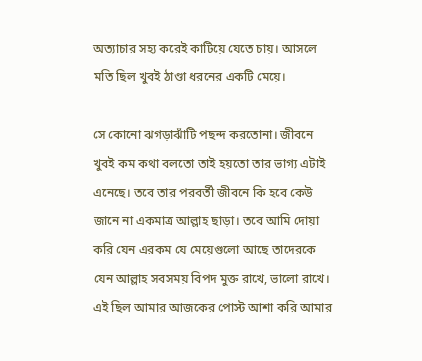অত্যাচার সহ্য করেই কাটিয়ে যেতে চায়। আসলে মতি ছিল খুবই ঠাণ্ডা ধরনের একটি মেয়ে।

সে কোনো ঝগড়াঝাঁটি পছন্দ করতোনা। জীবনে খুবই কম কথা বলতো তাই হয়তো তার ভাগ্য এটাই এনেছে। তবে তার পরবর্তী জীবনে কি হবে কেউ জানে না একমাত্র আল্লাহ ছাড়া। তবে আমি দোয়া করি যেন এরকম যে মেয়েগুলো আছে তাদেরকে যেন আল্লাহ সবসময় বিপদ মুক্ত রাখে, ভালো রাখে। এই ছিল আমার আজকের পোস্ট আশা করি আমার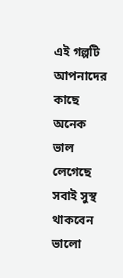এই গল্পটি আপনাদের কাছে অনেক ভাল লেগেছে সবাই সুস্থ থাকবেন ভালো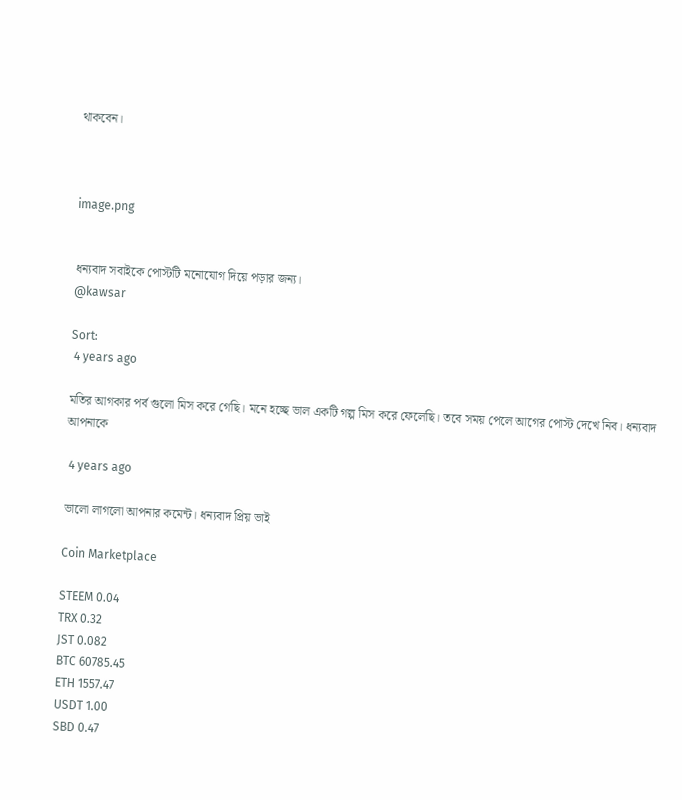থাকবেন।



image.png


ধন্যবাদ সবাইকে পোস্টটি মনোযোগ দিয়ে পড়ার জন্য।
@kawsar

Sort:
 4 years ago

মতির আগকার পর্ব গুলো মিস করে গেছি। মনে হচ্ছে ভাল একটি গল্প মিস করে ফেলেছি। তবে সময় পেলে আগের পোস্ট দেখে নিব। ধন্যবাদ আপনাকে

 4 years ago

ভালো লাগলো আপনার কমেন্ট। ধন্যবাদ প্রিয় ভাই

Coin Marketplace

STEEM 0.04
TRX 0.32
JST 0.082
BTC 60785.45
ETH 1557.47
USDT 1.00
SBD 0.47